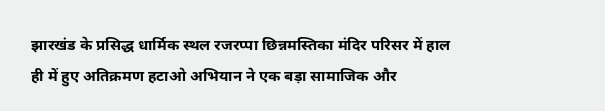झारखंड के प्रसिद्ध धार्मिक स्थल रजरप्पा छिन्नमस्तिका मंदिर परिसर में हाल ही में हुए अतिक्रमण हटाओ अभियान ने एक बड़ा सामाजिक और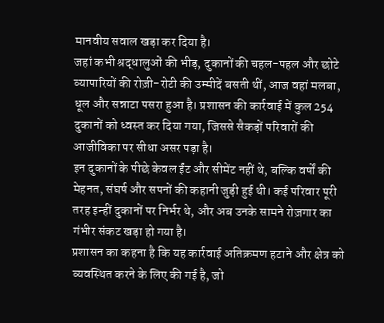मानवीय सवाल खड़ा कर दिया है।
जहां कभी श्रद्धालुओं की भीड़, दुकानों की चहल-पहल और छोटे व्यापारियों की रोज़ी-रोटी की उम्मीदें बसती थीं, आज वहां मलबा, धूल और सन्नाटा पसरा हुआ है। प्रशासन की कार्रवाई में कुल 254 दुकानों को ध्वस्त कर दिया गया, जिससे सैकड़ों परिवारों की आजीविका पर सीधा असर पड़ा है।
इन दुकानों के पीछे केवल ईंट और सीमेंट नहीं थे, बल्कि वर्षों की मेहनत, संघर्ष और सपनों की कहानी जुड़ी हुई थी। कई परिवार पूरी तरह इन्हीं दुकानों पर निर्भर थे, और अब उनके सामने रोज़गार का गंभीर संकट खड़ा हो गया है।
प्रशासन का कहना है कि यह कार्रवाई अतिक्रमण हटाने और क्षेत्र को व्यवस्थित करने के लिए की गई है, जो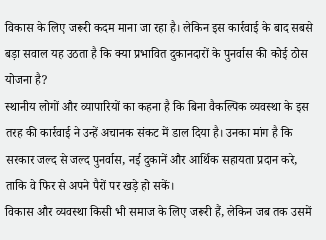विकास के लिए जरूरी कदम माना जा रहा है। लेकिन इस कार्रवाई के बाद सबसे बड़ा सवाल यह उठता है कि क्या प्रभावित दुकानदारों के पुनर्वास की कोई ठोस योजना है?
स्थानीय लोगों और व्यापारियों का कहना है कि बिना वैकल्पिक व्यवस्था के इस तरह की कार्रवाई ने उन्हें अचानक संकट में डाल दिया है। उनका मांग है कि सरकार जल्द से जल्द पुनर्वास, नई दुकानें और आर्थिक सहायता प्रदान करे, ताकि वे फिर से अपने पैरों पर खड़े हो सकें।
विकास और व्यवस्था किसी भी समाज के लिए जरूरी हैं, लेकिन जब तक उसमें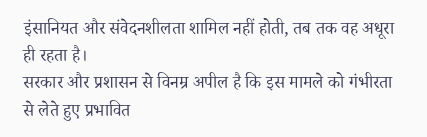इंसानियत और संवेदनशीलता शामिल नहीं होती, तब तक वह अधूरा ही रहता है।
सरकार और प्रशासन से विनम्र अपील है कि इस मामले को गंभीरता से लेते हुए प्रभावित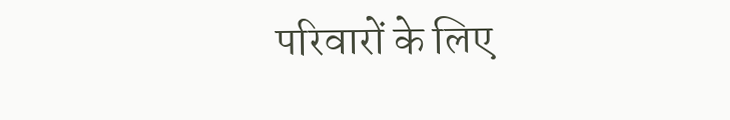परिवारों के लिए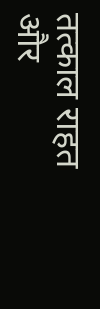तत्काल राहत और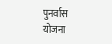पुनर्वास योजना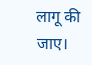लागू की जाए।